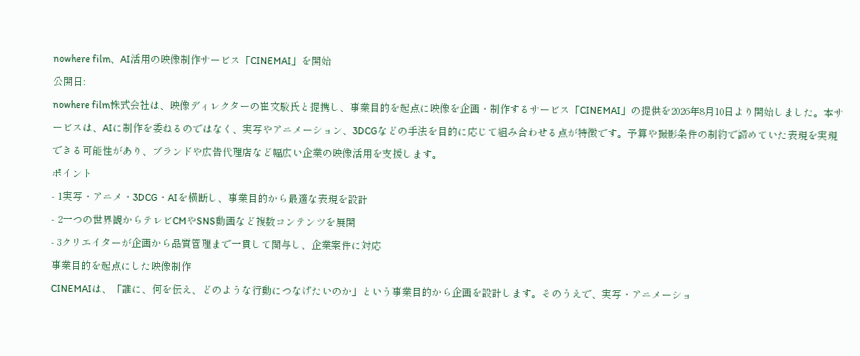nowhere film、AI活用の映像制作サービス「CINEMAI」を開始
公開日:
nowhere film株式会社は、映像ディレクターの崔文駮氏と提携し、事業目的を起点に映像を企画・制作するサービス「CINEMAI」の提供を2026年8月10日より開始しました。本サービスは、AIに制作を委ねるのではなく、実写やアニメーション、3DCGなどの手法を目的に応じて組み合わせる点が特徴です。予算や撮影条件の制約で諦めていた表現を実現できる可能性があり、ブランドや広告代理店など幅広い企業の映像活用を支援します。
ポイント
- 1実写・アニメ・3DCG・AIを横断し、事業目的から最適な表現を設計
- 2一つの世界観からテレビCMやSNS動画など複数コンテンツを展開
- 3クリエイターが企画から品質管理まで一貫して関与し、企業案件に対応
事業目的を起点にした映像制作
CINEMAIは、「誰に、何を伝え、どのような行動につなげたいのか」という事業目的から企画を設計します。そのうえで、実写・アニメーショ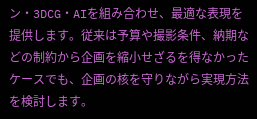ン・3DCG・AIを組み合わせ、最適な表現を提供します。従来は予算や撮影条件、納期などの制約から企画を縮小せざるを得なかったケースでも、企画の核を守りながら実現方法を検討します。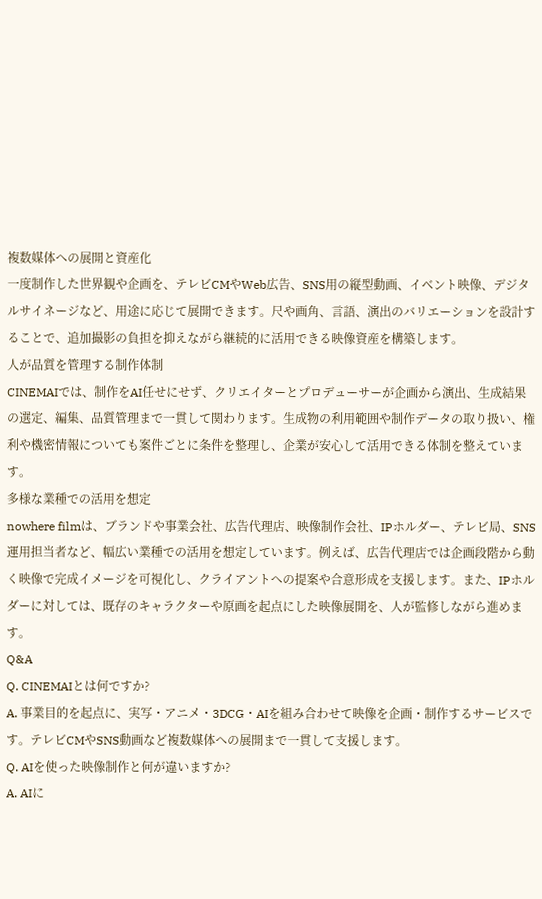複数媒体への展開と資産化
一度制作した世界観や企画を、テレビCMやWeb広告、SNS用の縦型動画、イベント映像、デジタルサイネージなど、用途に応じて展開できます。尺や画角、言語、演出のバリエーションを設計することで、追加撮影の負担を抑えながら継続的に活用できる映像資産を構築します。
人が品質を管理する制作体制
CINEMAIでは、制作をAI任せにせず、クリエイターとプロデューサーが企画から演出、生成結果の選定、編集、品質管理まで一貫して関わります。生成物の利用範囲や制作データの取り扱い、権利や機密情報についても案件ごとに条件を整理し、企業が安心して活用できる体制を整えています。
多様な業種での活用を想定
nowhere filmは、ブランドや事業会社、広告代理店、映像制作会社、IPホルダー、テレビ局、SNS運用担当者など、幅広い業種での活用を想定しています。例えば、広告代理店では企画段階から動く映像で完成イメージを可視化し、クライアントへの提案や合意形成を支援します。また、IPホルダーに対しては、既存のキャラクターや原画を起点にした映像展開を、人が監修しながら進めます。
Q&A
Q. CINEMAIとは何ですか?
A. 事業目的を起点に、実写・アニメ・3DCG・AIを組み合わせて映像を企画・制作するサービスです。テレビCMやSNS動画など複数媒体への展開まで一貫して支援します。
Q. AIを使った映像制作と何が違いますか?
A. AIに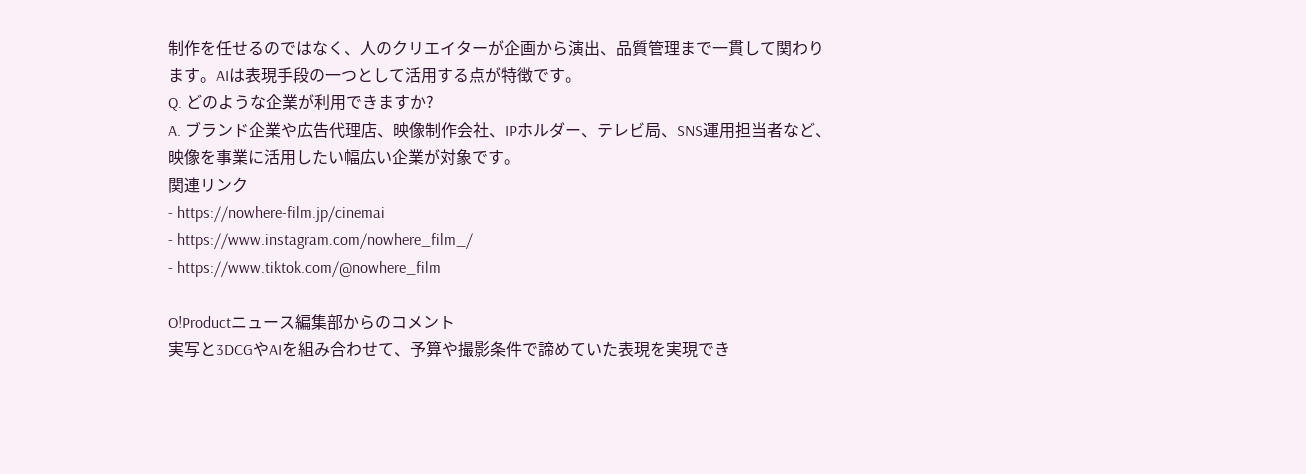制作を任せるのではなく、人のクリエイターが企画から演出、品質管理まで一貫して関わります。AIは表現手段の一つとして活用する点が特徴です。
Q. どのような企業が利用できますか?
A. ブランド企業や広告代理店、映像制作会社、IPホルダー、テレビ局、SNS運用担当者など、映像を事業に活用したい幅広い企業が対象です。
関連リンク
- https://nowhere-film.jp/cinemai
- https://www.instagram.com/nowhere_film_/
- https://www.tiktok.com/@nowhere_film

O!Productニュース編集部からのコメント
実写と3DCGやAIを組み合わせて、予算や撮影条件で諦めていた表現を実現でき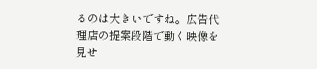るのは大きいですね。広告代理店の提案段階で動く映像を見せ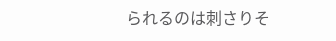られるのは刺さりそ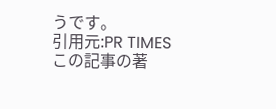うです。
引用元:PR TIMES
この記事の著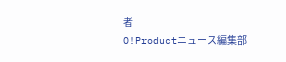者
O!Productニュース編集部